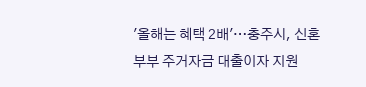'올해는 혜택 2배'…충주시, 신혼부부 주거자금 대출이자 지원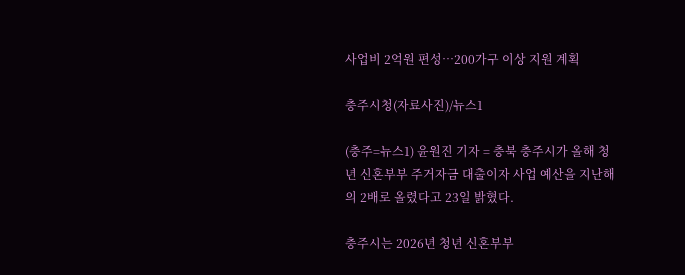사업비 2억원 편성…200가구 이상 지원 계획

충주시청(자료사진)/뉴스1

(충주=뉴스1) 윤원진 기자 = 충북 충주시가 올해 청년 신혼부부 주거자금 대출이자 사업 예산을 지난해의 2배로 올렸다고 23일 밝혔다.

충주시는 2026년 청년 신혼부부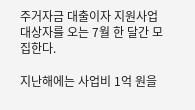주거자금 대출이자 지원사업 대상자를 오는 7월 한 달간 모집한다.

지난해에는 사업비 1억 원을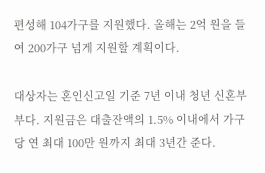편성해 104가구를 지원했다. 올해는 2억 원을 들여 200가구 넘게 지원할 계획이다.

대상자는 혼인신고일 기준 7년 이내 청년 신혼부부다. 지원금은 대출잔액의 1.5% 이내에서 가구당 연 최대 100만 원까지 최대 3년간 준다.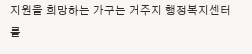지원을 희망하는 가구는 거주지 행정복지센터를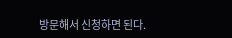방문해서 신청하면 된다.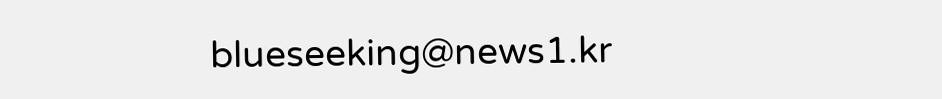blueseeking@news1.kr